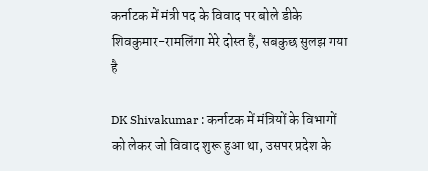कर्नाटक में मंत्री पद के विवाद पर बोले डीके शिवकुमार-रामलिंगा मेरे दोस्त हैं, सबकुछ सुलझ गया है

DK Shivakumar : कर्नाटक में मंत्रियों के विभागों को लेकर जो विवाद शुरू हुआ था, उसपर प्रदेश के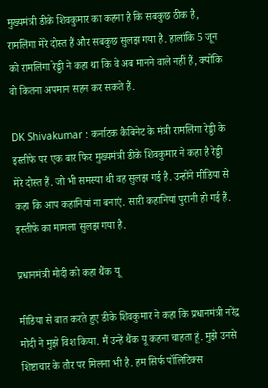मुख्यमंत्री डीके शिवकुमार का कहना है कि सबकुछ ठीक है, रामलिंगा मेरे दोस्त हैं और सबकुछ सुलझ गया है. हालांकि 5 जून को रामलिंगा रेड्डी ने कहा था कि वे अब मानने वाले नहीं हैं, क्योंकि वो कितना अपमान सहन कर सकते हैं.

DK Shivakumar : कर्नाटक कैबिनेट के मंत्री रामलिंगा रेड्डी के इस्तीफे पर एक बार फिर मुख्यमंत्री डीके शिवकुमार ने कहा है रेड्डी मेरे दोस्त हैं. जो भी समस्या थी वह सुलझ गई है. उन्होंने मीडिया से कहा कि आप कहानियां ना बनाएं. सारी कहानियां पुरानी हो गई हैं. इस्तीफे का मामला सुलझ गया है.

प्रधानमंत्री मोदी को कहा थैंक यू

मीडिया से बात करते हुए डीके शिवकुमार ने कहा कि प्रधानमंत्री नरेंद्र मोदी ने मुझे विश किया. मैं उन्हें थैंक यू कहना चाहता हूं. मुझे उनसे शिष्टाचार के तौर पर मिलना भी है. हम सिर्फ पॉलिटिक्स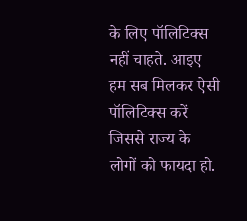के लिए पॉलिटिक्स नहीं चाहते. आइए हम सब मिलकर ऐसी पॉलिटिक्स करें जिससे राज्य के लोगों को फायदा हो.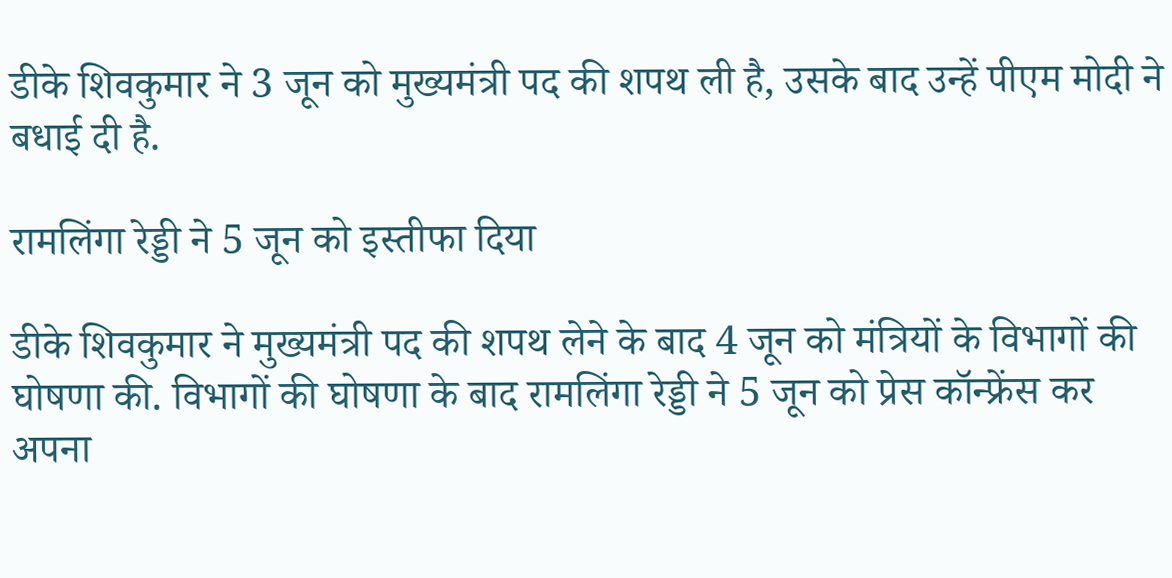डीके शिवकुमार ने 3 जून को मुख्यमंत्री पद की शपथ ली है, उसके बाद उन्हें पीएम मोदी ने बधाई दी है.

रामलिंगा रेड्डी ने 5 जून को इस्तीफा दिया

डीके शिवकुमार ने मुख्यमंत्री पद की शपथ लेने के बाद 4 जून को मंत्रियों के विभागों की घोषणा की. विभागों की घोषणा के बाद रामलिंगा रेड्डी ने 5 जून को प्रेस कॉन्फ्रेंस कर अपना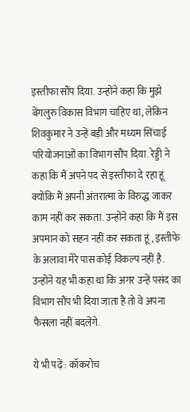इस्तीफा सौंप दिया. उन्होंने कहा कि मुझे बेंगलुरु विकास विभाग चाहिए था, लेकिन शिवकुमार ने उन्हें बड़ी और मध्यम सिंचाई परियोजनाओं का विभाग सौंप दिया. रेड्डी ने कहा कि मैं अपने पद से इस्तीफा दे रहा हूं क्योंकि मैं अपनी अंतरात्मा के विरुद्ध जाकर काम नहीं कर सकता. उन्होंने कहा कि मैं इस अपमान को सहन नहीं कर सकता हूं, इस्तीफे के अलावा मेरे पास कोई विकल्प नहीं है. उन्होंने यह भी कहा था कि अगर उन्हें पसंद का विभाग सौंप भी दिया जाता है तो वे अपना फैसला नहीं बदलेंगे.

ये भी पढ़ें : कॉकरोच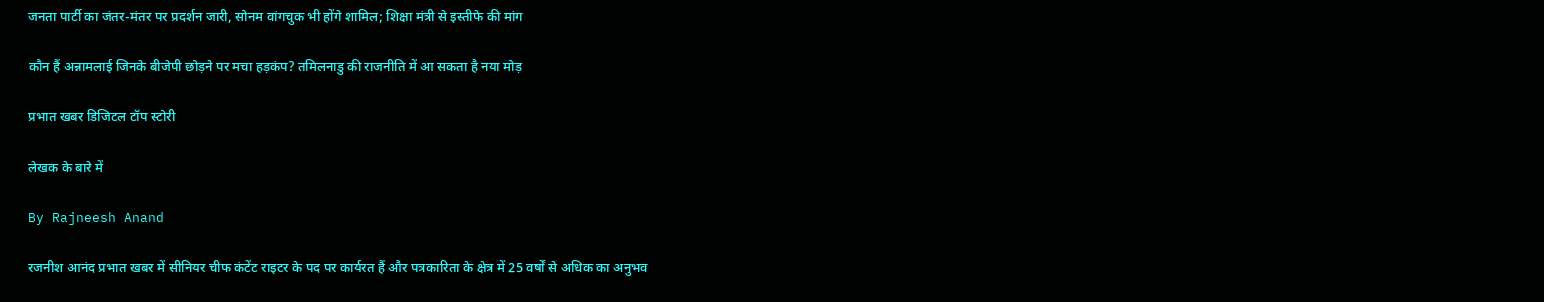जनता पार्टी का जंतर-मंतर पर प्रदर्शन जारी, सोनम वांगचुक भी होंगे शामिल; शिक्षा मंत्री से इस्तीफे की मांग

कौन हैं अन्नामलाई जिनके बीजेपी छोड़ने पर मचा हड़कंप? तमिलनाडु की राजनीति में आ सकता है नया मोड़

प्रभात खबर डिजिटल टॉप स्टोरी

लेखक के बारे में

By Rajneesh Anand

रजनीश आनंद प्रभात खबर में सीनियर चीफ कंटेंट राइटर के पद पर कार्यरत हैं और पत्रकारिता के क्षेत्र में 25 वर्षों से अधिक का अनुभव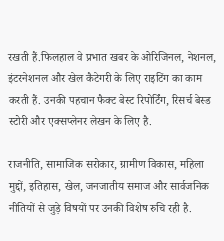रखती हैं.फिलहाल वे प्रभात खबर के ओरिजिनल, नेशनल, इंटरनेशनल और खेल कैटेगरी के लिए राइटिंग का काम करती हैं. उनकी पहचान फैक्ट बेस्ट रिपोर्टिंग, रिसर्च बेस्ड स्टोरी और एक्सप्लेनर लेखन के लिए है.

राजनीति, सामाजिक सरोकार, ग्रामीण विकास, महिला मुद्दों, इतिहास, खेल, जनजातीय समाज और सार्वजनिक नीतियों से जुड़े विषयों पर उनकी विशेष रुचि रही है.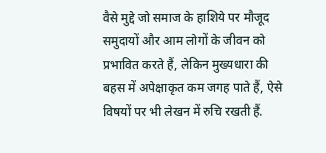वैसे मुद्दे जो समाज के हाशिये पर मौजूद समुदायों और आम लोगों के जीवन को प्रभावित करते हैं, लेकिन मुख्यधारा की बहस में अपेक्षाकृत कम जगह पाते हैं, ऐसे विषयों पर भी लेखन में रुचि रखती हैं.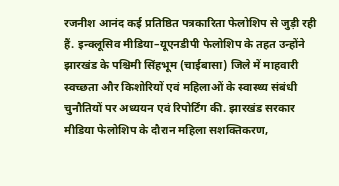रजनीश आनंद कई प्रतिष्ठित पत्रकारिता फेलोशिप से जुड़ी रही हैं. इन्क्लूसिव मीडिया–यूएनडीपी फेलोशिप के तहत उन्होंने झारखंड के पश्चिमी सिंहभूम (चाईबासा) जिले में माहवारी स्वच्छता और किशोरियों एवं महिलाओं के स्वास्थ्य संबंधी चुनौतियों पर अध्ययन एवं रिपोर्टिंग की. झारखंड सरकार मीडिया फेलोशिप के दौरान महिला सशक्तिकरण,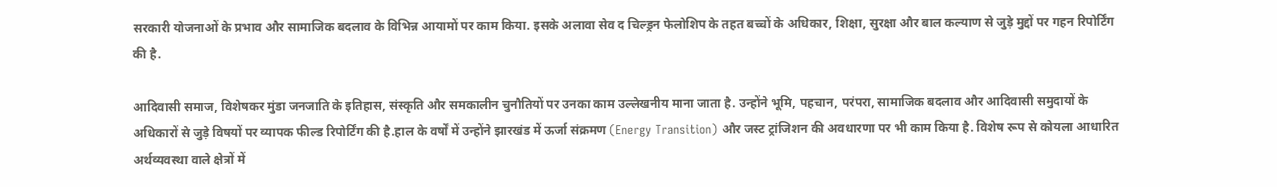सरकारी योजनाओं के प्रभाव और सामाजिक बदलाव के विभिन्न आयामों पर काम किया. इसके अलावा सेव द चिल्ड्रन फेलोशिप के तहत बच्चों के अधिकार, शिक्षा, सुरक्षा और बाल कल्याण से जुड़े मुद्दों पर गहन रिपोर्टिंग की है.

आदिवासी समाज, विशेषकर मुंडा जनजाति के इतिहास, संस्कृति और समकालीन चुनौतियों पर उनका काम उल्लेखनीय माना जाता है. उन्होंने भूमि, पहचान, परंपरा, सामाजिक बदलाव और आदिवासी समुदायों के अधिकारों से जुड़े विषयों पर व्यापक फील्ड रिपोर्टिंग की है.हाल के वर्षों में उन्होंने झारखंड में ऊर्जा संक्रमण (Energy Transition) और जस्ट ट्रांजिशन की अवधारणा पर भी काम किया है. विशेष रूप से कोयला आधारित अर्थव्यवस्था वाले क्षेत्रों में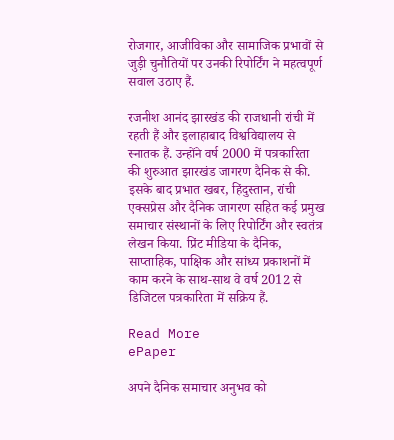रोजगार, आजीविका और सामाजिक प्रभावों से जुड़ी चुनौतियों पर उनकी रिपोर्टिंग ने महत्वपूर्ण सवाल उठाए हैं.

रजनीश आनंद झारखंड की राजधानी रांची में रहती हैं और इलाहाबाद विश्वविद्यालय से स्नातक हैं. उन्होंने वर्ष 2000 में पत्रकारिता की शुरुआत झारखंड जागरण दैनिक से की. इसके बाद प्रभात खबर, हिंदुस्तान, रांची एक्सप्रेस और दैनिक जागरण सहित कई प्रमुख समाचार संस्थानों के लिए रिपोर्टिंग और स्वतंत्र लेखन किया. प्रिंट मीडिया के दैनिक, साप्ताहिक, पाक्षिक और सांध्य प्रकाशनों में काम करने के साथ-साथ वे वर्ष 2012 से डिजिटल पत्रकारिता में सक्रिय हैं.

Read More
ePaper

अपने दैनिक समाचार अनुभव को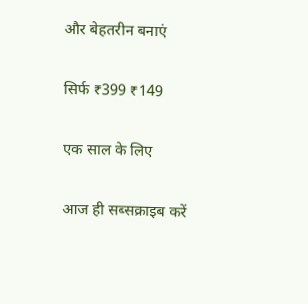और बेहतरीन बनाएं

सिर्फ ₹399 ₹149

एक साल के लिए

आज ही सब्सक्राइब करें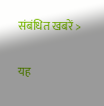संबंधित खबरें >

यह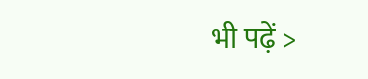भी पढ़ें >